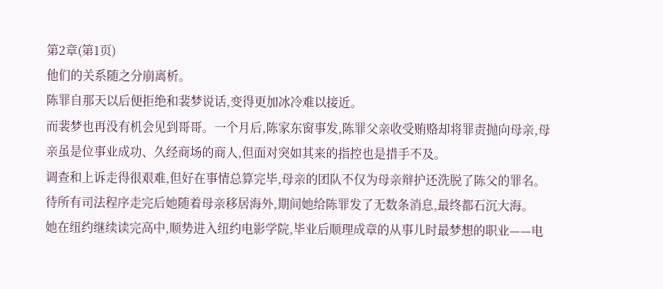第2章(第1页)
他们的关系随之分崩离析。
陈罪自那天以后便拒绝和裴梦说话,变得更加冰冷难以接近。
而裴梦也再没有机会见到哥哥。一个月后,陈家东窗事发,陈罪父亲收受贿赂却将罪责抛向母亲,母亲虽是位事业成功、久经商场的商人,但面对突如其来的指控也是措手不及。
调查和上诉走得很艰难,但好在事情总算完毕,母亲的团队不仅为母亲辩护还洗脱了陈父的罪名。待所有司法程序走完后她随着母亲移居海外,期间她给陈罪发了无数条消息,最终都石沉大海。
她在纽约继续读完高中,顺势进入纽约电影学院,毕业后顺理成章的从事儿时最梦想的职业——电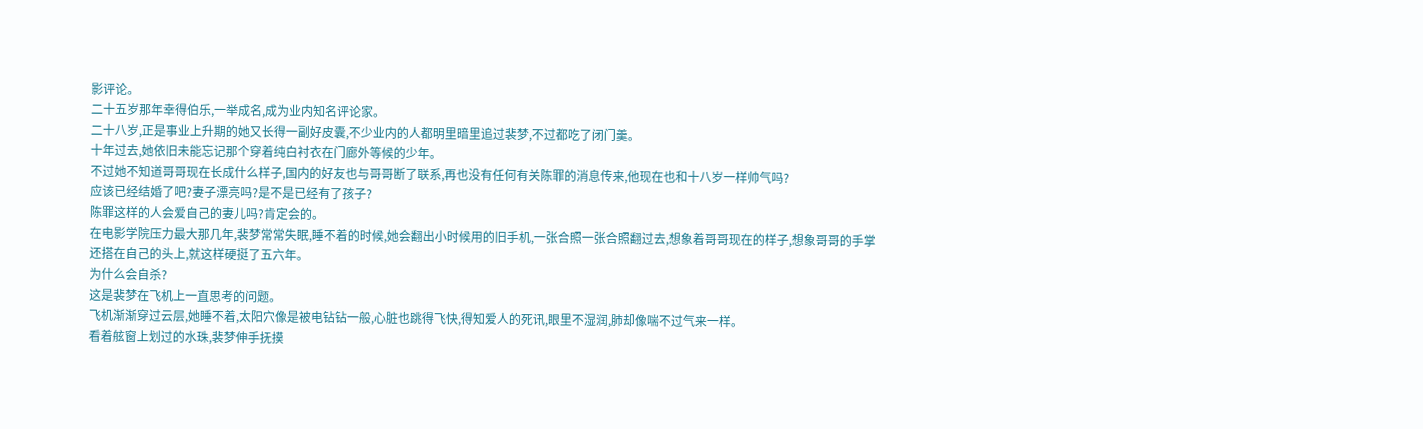影评论。
二十五岁那年幸得伯乐,一举成名,成为业内知名评论家。
二十八岁,正是事业上升期的她又长得一副好皮囊,不少业内的人都明里暗里追过裴梦,不过都吃了闭门羹。
十年过去,她依旧未能忘记那个穿着纯白衬衣在门廊外等候的少年。
不过她不知道哥哥现在长成什么样子,国内的好友也与哥哥断了联系,再也没有任何有关陈罪的消息传来,他现在也和十八岁一样帅气吗?
应该已经结婚了吧?妻子漂亮吗?是不是已经有了孩子?
陈罪这样的人会爱自己的妻儿吗?肯定会的。
在电影学院压力最大那几年,裴梦常常失眠,睡不着的时候,她会翻出小时候用的旧手机,一张合照一张合照翻过去,想象着哥哥现在的样子,想象哥哥的手掌还搭在自己的头上,就这样硬挺了五六年。
为什么会自杀?
这是裴梦在飞机上一直思考的问题。
飞机渐渐穿过云层,她睡不着,太阳穴像是被电钻钻一般,心脏也跳得飞快,得知爱人的死讯,眼里不湿润,肺却像喘不过气来一样。
看着舷窗上划过的水珠,裴梦伸手抚摸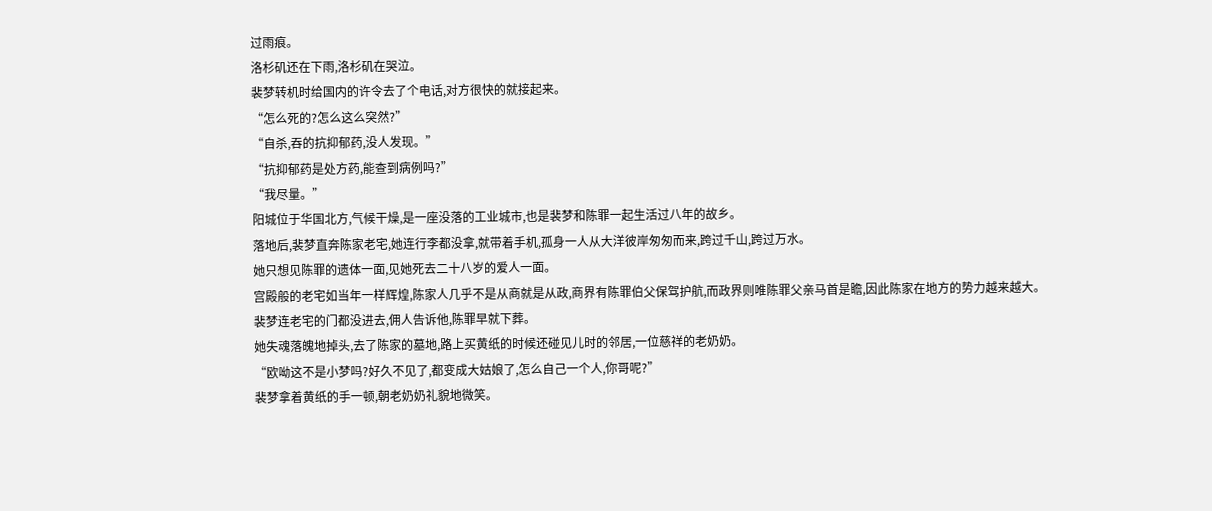过雨痕。
洛杉矶还在下雨,洛杉矶在哭泣。
裴梦转机时给国内的许令去了个电话,对方很快的就接起来。
“怎么死的?怎么这么突然?”
“自杀,吞的抗抑郁药,没人发现。”
“抗抑郁药是处方药,能查到病例吗?”
“我尽量。”
阳城位于华国北方,气候干燥,是一座没落的工业城市,也是裴梦和陈罪一起生活过八年的故乡。
落地后,裴梦直奔陈家老宅,她连行李都没拿,就带着手机,孤身一人从大洋彼岸匆匆而来,跨过千山,跨过万水。
她只想见陈罪的遗体一面,见她死去二十八岁的爱人一面。
宫殿般的老宅如当年一样辉煌,陈家人几乎不是从商就是从政,商界有陈罪伯父保驾护航,而政界则唯陈罪父亲马首是瞻,因此陈家在地方的势力越来越大。
裴梦连老宅的门都没进去,佣人告诉他,陈罪早就下葬。
她失魂落魄地掉头,去了陈家的墓地,路上买黄纸的时候还碰见儿时的邻居,一位慈祥的老奶奶。
“欧呦这不是小梦吗?好久不见了,都变成大姑娘了,怎么自己一个人,你哥呢?”
裴梦拿着黄纸的手一顿,朝老奶奶礼貌地微笑。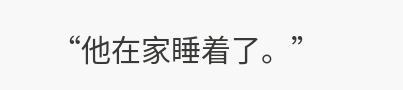“他在家睡着了。”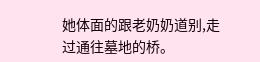她体面的跟老奶奶道别,走过通往墓地的桥。